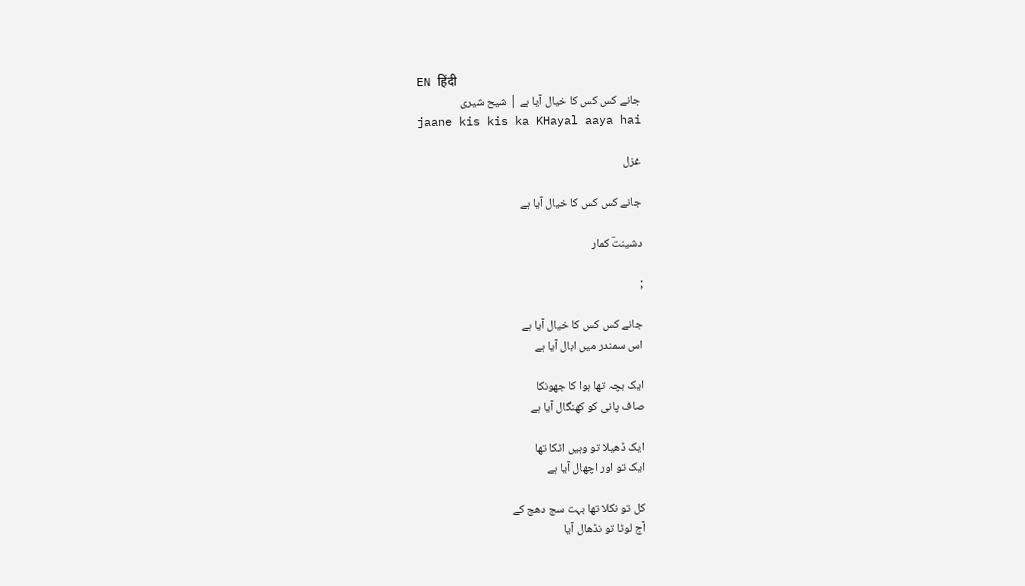EN हिंदी
جانے کس کس کا خیال آیا ہے | شیح شیری
jaane kis kis ka KHayal aaya hai

غزل

جانے کس کس کا خیال آیا ہے

دشینتؔ کمار

;

جانے کس کس کا خیال آیا ہے
اس سمندر میں ابال آیا ہے

ایک بچہ تھا ہوا کا جھونکا
صاف پانی کو کھنگال آیا ہے

ایک ڈھیلا تو وہیں اٹکا تھا
ایک تو اور اچھال آیا ہے

کل تو نکلا تھا بہت سج دھج کے
آج لوٹا تو نڈھال آیا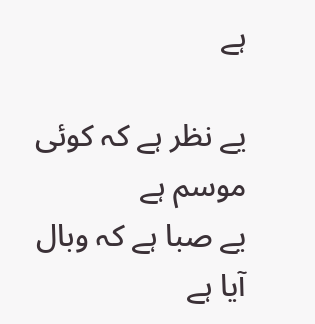ہے

یے نظر ہے کہ کوئی موسم ہے
یے صبا ہے کہ وبال آیا ہے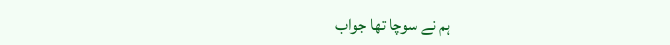ہم نے سوچا تھا جواب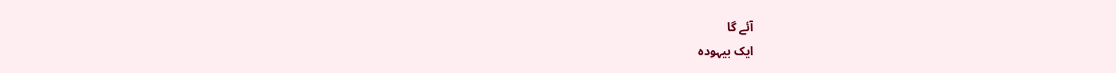آئے گا
ایک بیہودہ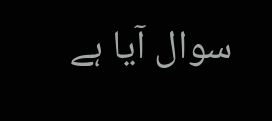سوال آیا ہے